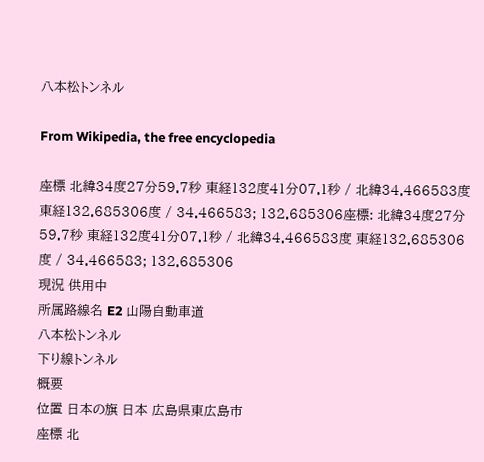八本松トンネル

From Wikipedia, the free encyclopedia

座標 北緯34度27分59.7秒 東経132度41分07.1秒 / 北緯34.466583度 東経132.685306度 / 34.466583; 132.685306座標: 北緯34度27分59.7秒 東経132度41分07.1秒 / 北緯34.466583度 東経132.685306度 / 34.466583; 132.685306
現況 供用中
所属路線名 E2 山陽自動車道
八本松トンネル
下り線トンネル
概要
位置 日本の旗 日本 広島県東広島市
座標 北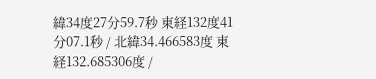緯34度27分59.7秒 東経132度41分07.1秒 / 北緯34.466583度 東経132.685306度 /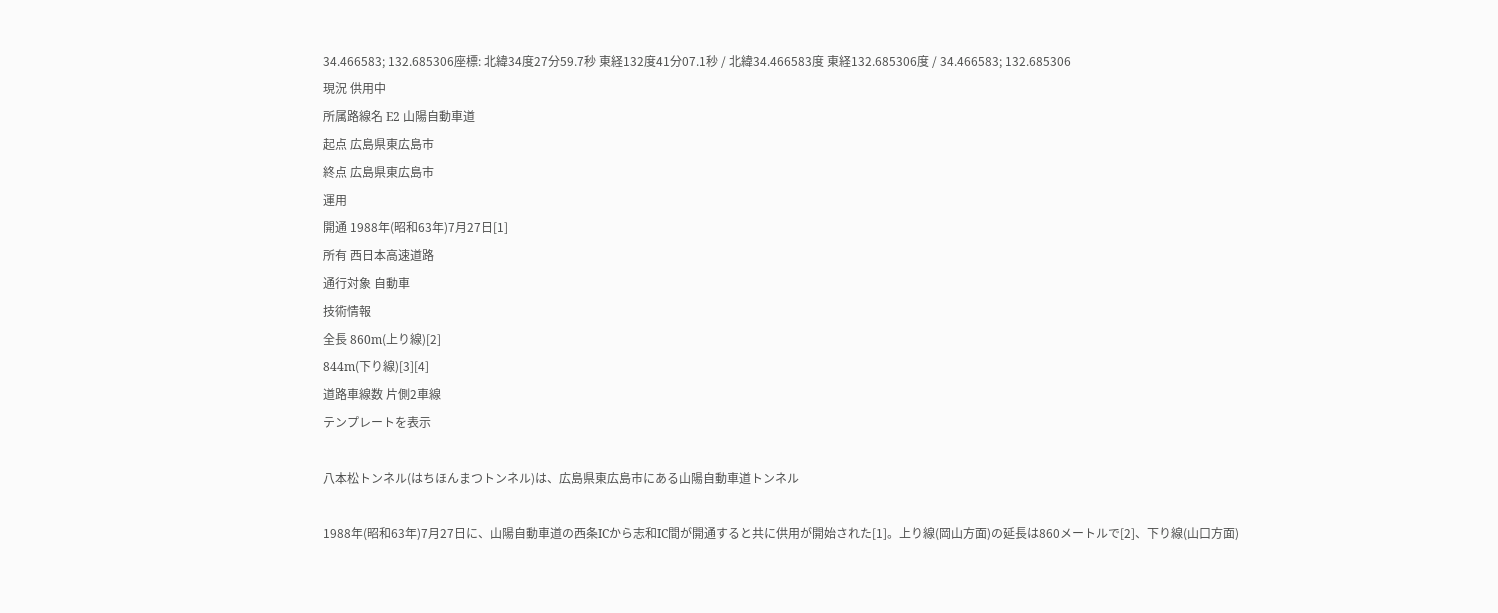34.466583; 132.685306座標: 北緯34度27分59.7秒 東経132度41分07.1秒 / 北緯34.466583度 東経132.685306度 / 34.466583; 132.685306
現況 供用中
所属路線名 E2 山陽自動車道
起点 広島県東広島市
終点 広島県東広島市
運用
開通 1988年(昭和63年)7月27日[1]
所有 西日本高速道路
通行対象 自動車
技術情報
全長 860m(上り線)[2]
844m(下り線)[3][4]
道路車線数 片側2車線
テンプレートを表示

八本松トンネル(はちほんまつトンネル)は、広島県東広島市にある山陽自動車道トンネル

1988年(昭和63年)7月27日に、山陽自動車道の西条ICから志和IC間が開通すると共に供用が開始された[1]。上り線(岡山方面)の延長は860メートルで[2]、下り線(山口方面)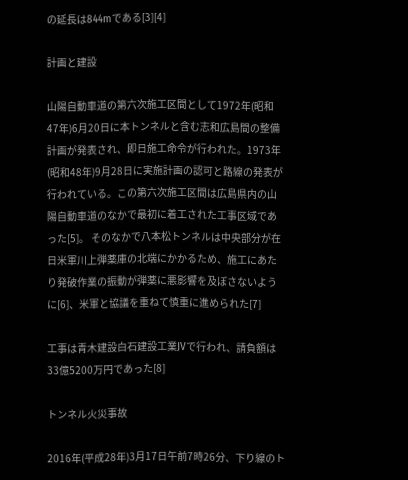の延長は844mである[3][4]

計画と建設

山陽自動車道の第六次施工区間として1972年(昭和47年)6月20日に本トンネルと含む志和広島間の整備計画が発表され、即日施工命令が行われた。1973年(昭和48年)9月28日に実施計画の認可と路線の発表が行われている。この第六次施工区間は広島県内の山陽自動車道のなかで最初に着工された工事区域であった[5]。 そのなかで八本松トンネルは中央部分が在日米軍川上弾薬庫の北端にかかるため、施工にあたり発破作業の振動が弾薬に悪影響を及ぼさないように[6]、米軍と協議を重ねて慎重に進められた[7]

工事は青木建設白石建設工業JVで行われ、請負額は33億5200万円であった[8]

トンネル火災事故

2016年(平成28年)3月17日午前7時26分、下り線のト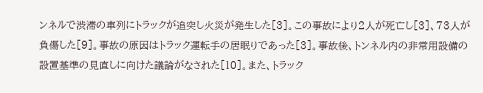ンネルで渋滞の車列にトラックが追突し火災が発生した[3]。この事故により2人が死亡し[3]、73人が負傷した[9]。事故の原因はトラック運転手の居眠りであった[3]。事故後、トンネル内の非常用設備の設置基準の見直しに向けた議論がなされた[10]。また、トラック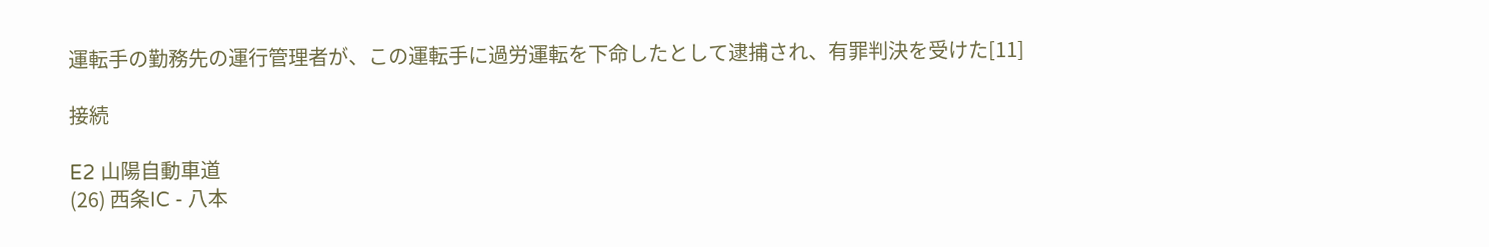運転手の勤務先の運行管理者が、この運転手に過労運転を下命したとして逮捕され、有罪判決を受けた[11]

接続

E2 山陽自動車道
(26) 西条IC - 八本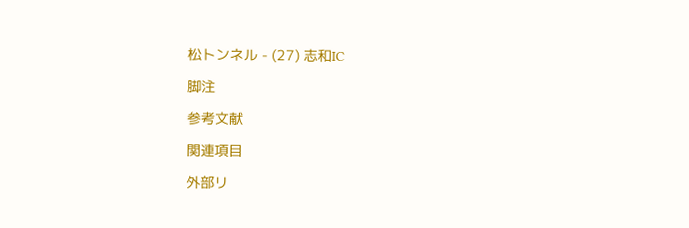松トンネル - (27) 志和IC

脚注

参考文献

関連項目

外部リ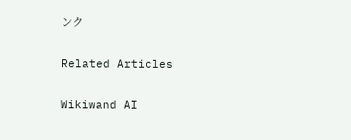ンク

Related Articles

Wikiwand AI